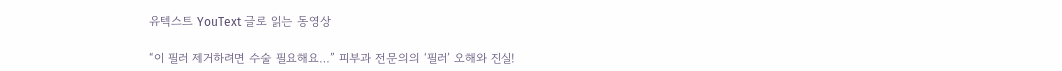유텍스트 YouText 글로 읽는 동영상

“이 필러 제거하려면 수술 필요해요…” 피부과 전문의의 ‘필러’ 오해와 진실!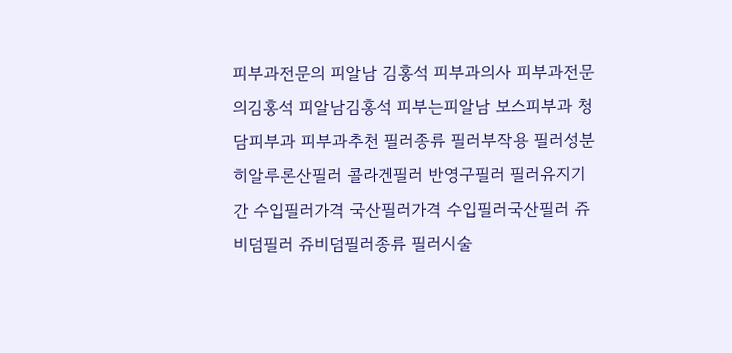피부과전문의 피알남 김홍석 피부과의사 피부과전문의김홍석 피알남김홍석 피부는피알남 보스피부과 청담피부과 피부과추천 필러종류 필러부작용 필러성분 히알루론산필러 콜라겐필러 반영구필러 필러유지기간 수입필러가격 국산필러가격 수입필러국산필러 쥬비덤필러 쥬비덤필러종류 필러시술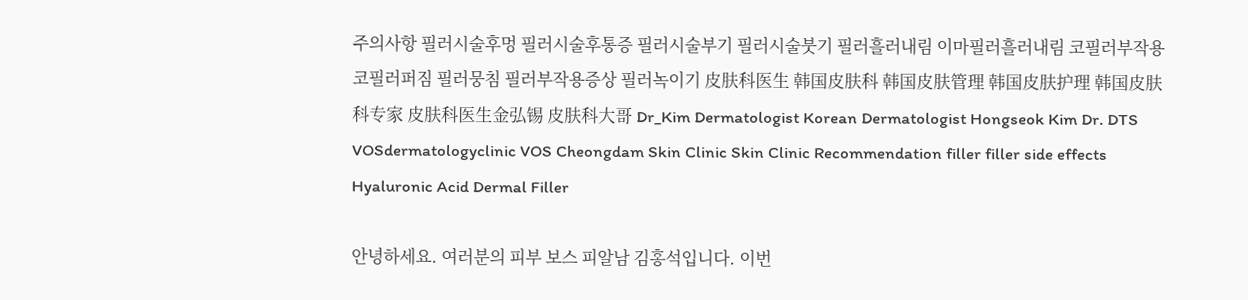주의사항 필러시술후멍 필러시술후통증 필러시술부기 필러시술붓기 필러흘러내림 이마필러흘러내림 코필러부작용 코필러퍼짐 필러뭉침 필러부작용증상 필러녹이기 皮肤科医生 韩国皮肤科 韩国皮肤管理 韩国皮肤护理 韩国皮肤科专家 皮肤科医生金弘锡 皮肤科大哥 Dr_Kim Dermatologist Korean Dermatologist Hongseok Kim Dr. DTS VOSdermatologyclinic VOS Cheongdam Skin Clinic Skin Clinic Recommendation filler filler side effects Hyaluronic Acid Dermal Filler

안녕하세요. 여러분의 피부 보스 피알남 김홍석입니다. 이번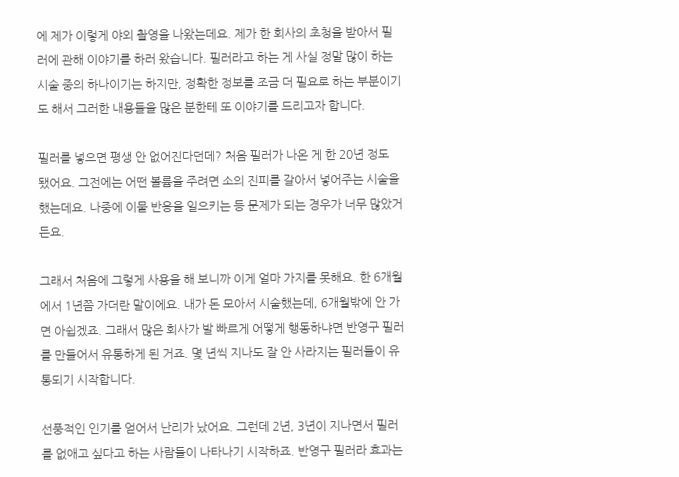에 제가 이렇게 야외 촬영을 나왔는데요. 제가 한 회사의 초청을 받아서 필러에 관해 이야기를 하러 왔습니다. 필러라고 하는 게 사실 정말 많이 하는 시술 중의 하나이기는 하지만, 정확한 정보를 조금 더 필요로 하는 부분이기도 해서 그러한 내용들을 많은 분한테 또 이야기를 드리고자 합니다.

필러를 넣으면 평생 안 없어진다던데? 처음 필러가 나온 게 한 20년 정도 됐어요. 그전에는 어떤 볼륨을 주려면 소의 진피를 갈아서 넣어주는 시술을 했는데요. 나중에 이물 반응을 일으키는 등 문제가 되는 경우가 너무 많았거든요.

그래서 처음에 그렇게 사용을 해 보니까 이게 얼마 가지를 못해요. 한 6개월에서 1년쯤 가더란 말이에요. 내가 돈 모아서 시술했는데, 6개월밖에 안 가면 아쉽겠죠. 그래서 많은 회사가 발 빠르게 어떻게 행동하냐면 반영구 필러를 만들어서 유통하게 된 거죠. 몇 년씩 지나도 잘 안 사라지는 필러들이 유통되기 시작합니다.

선풍적인 인기를 얻어서 난리가 났어요. 그런데 2년, 3년이 지나면서 필러를 없애고 싶다고 하는 사람들이 나타나기 시작하죠. 반영구 필러라 효과는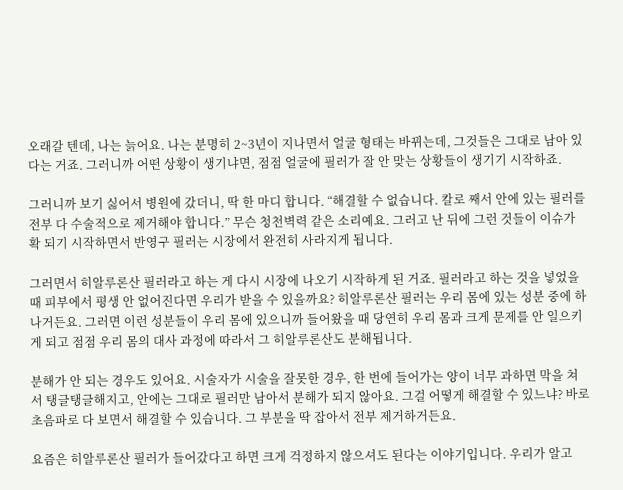오래갈 텐데, 나는 늙어요. 나는 분명히 2~3년이 지나면서 얼굴 형태는 바뀌는데, 그것들은 그대로 남아 있다는 거죠. 그러니까 어떤 상황이 생기냐면, 점점 얼굴에 필러가 잘 안 맞는 상황들이 생기기 시작하죠.

그러니까 보기 싫어서 병원에 갔더니, 딱 한 마디 합니다. “해결할 수 없습니다. 칼로 째서 안에 있는 필러를 전부 다 수술적으로 제거해야 합니다.” 무슨 청천벽력 같은 소리예요. 그러고 난 뒤에 그런 것들이 이슈가 확 되기 시작하면서 반영구 필러는 시장에서 완전히 사라지게 됩니다.

그러면서 히알루론산 필러라고 하는 게 다시 시장에 나오기 시작하게 된 거죠. 필러라고 하는 것을 넣었을 때 피부에서 평생 안 없어진다면 우리가 받을 수 있을까요? 히알루론산 필러는 우리 몸에 있는 성분 중에 하나거든요. 그러면 이런 성분들이 우리 몸에 있으니까 들어왔을 때 당연히 우리 몸과 크게 문제를 안 일으키게 되고 점점 우리 몸의 대사 과정에 따라서 그 히알루론산도 분해됩니다.

분해가 안 되는 경우도 있어요. 시술자가 시술을 잘못한 경우, 한 번에 들어가는 양이 너무 과하면 막을 쳐서 탱글탱글해지고, 안에는 그대로 필러만 남아서 분해가 되지 않아요. 그걸 어떻게 해결할 수 있느냐? 바로 초음파로 다 보면서 해결할 수 있습니다. 그 부분을 딱 잡아서 전부 제거하거든요.

요즘은 히알루론산 필러가 들어갔다고 하면 크게 걱정하지 않으셔도 된다는 이야기입니다. 우리가 알고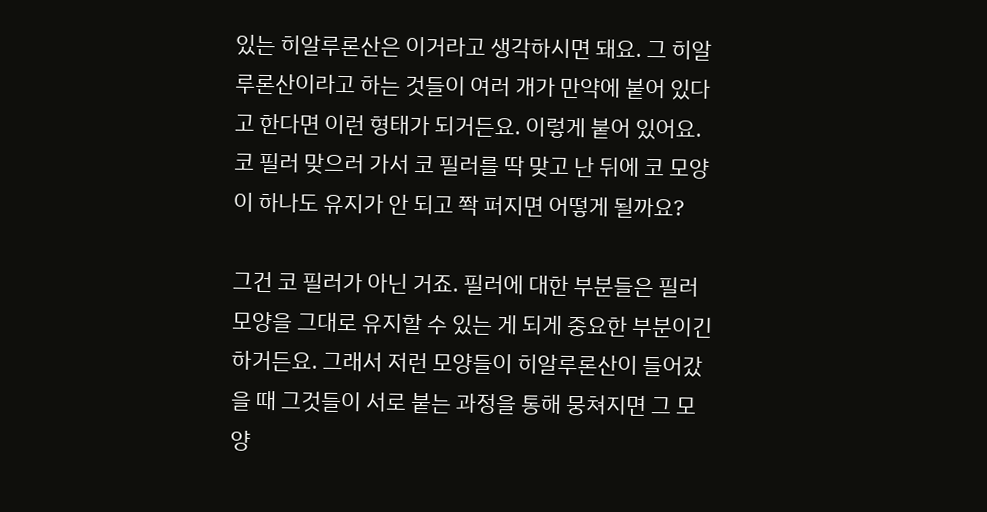있는 히알루론산은 이거라고 생각하시면 돼요. 그 히알루론산이라고 하는 것들이 여러 개가 만약에 붙어 있다고 한다면 이런 형태가 되거든요. 이렇게 붙어 있어요. 코 필러 맞으러 가서 코 필러를 딱 맞고 난 뒤에 코 모양이 하나도 유지가 안 되고 쫙 퍼지면 어떻게 될까요?

그건 코 필러가 아닌 거죠. 필러에 대한 부분들은 필러 모양을 그대로 유지할 수 있는 게 되게 중요한 부분이긴 하거든요. 그래서 저런 모양들이 히알루론산이 들어갔을 때 그것들이 서로 붙는 과정을 통해 뭉쳐지면 그 모양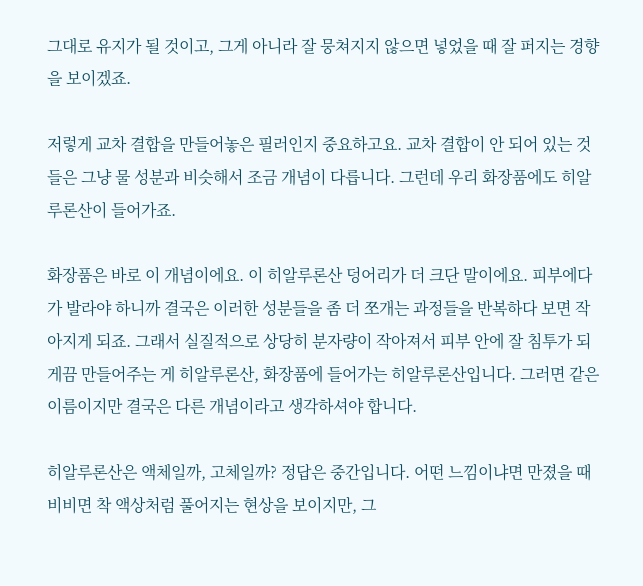그대로 유지가 될 것이고, 그게 아니라 잘 뭉쳐지지 않으면 넣었을 때 잘 퍼지는 경향을 보이겠죠.

저렇게 교차 결합을 만들어놓은 필러인지 중요하고요. 교차 결합이 안 되어 있는 것들은 그냥 물 성분과 비슷해서 조금 개념이 다릅니다. 그런데 우리 화장품에도 히알루론산이 들어가죠.

화장품은 바로 이 개념이에요. 이 히알루론산 덩어리가 더 크단 말이에요. 피부에다가 발라야 하니까 결국은 이러한 성분들을 좀 더 쪼개는 과정들을 반복하다 보면 작아지게 되죠. 그래서 실질적으로 상당히 분자량이 작아져서 피부 안에 잘 침투가 되게끔 만들어주는 게 히알루론산, 화장품에 들어가는 히알루론산입니다. 그러면 같은 이름이지만 결국은 다른 개념이라고 생각하셔야 합니다.

히알루론산은 액체일까, 고체일까? 정답은 중간입니다. 어떤 느낌이냐면 만졌을 때 비비면 착 액상처럼 풀어지는 현상을 보이지만, 그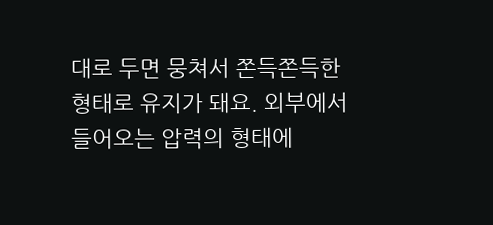대로 두면 뭉쳐서 쫀득쫀득한 형태로 유지가 돼요. 외부에서 들어오는 압력의 형태에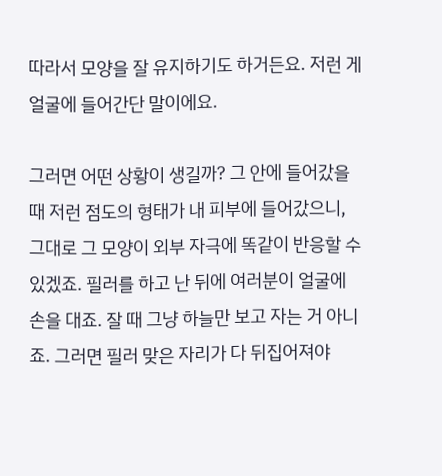따라서 모양을 잘 유지하기도 하거든요. 저런 게 얼굴에 들어간단 말이에요.

그러면 어떤 상황이 생길까? 그 안에 들어갔을 때 저런 점도의 형태가 내 피부에 들어갔으니, 그대로 그 모양이 외부 자극에 똑같이 반응할 수 있겠죠. 필러를 하고 난 뒤에 여러분이 얼굴에 손을 대죠. 잘 때 그냥 하늘만 보고 자는 거 아니죠. 그러면 필러 맞은 자리가 다 뒤집어져야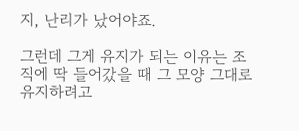지, 난리가 났어야죠.

그런데 그게 유지가 되는 이유는 조직에 딱 들어갔을 때 그 모양 그대로 유지하려고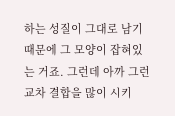하는 성질이 그대로 남기 때문에 그 모양이 잡혀있는 거죠. 그런데 아까 그런 교차 결합을 많이 시키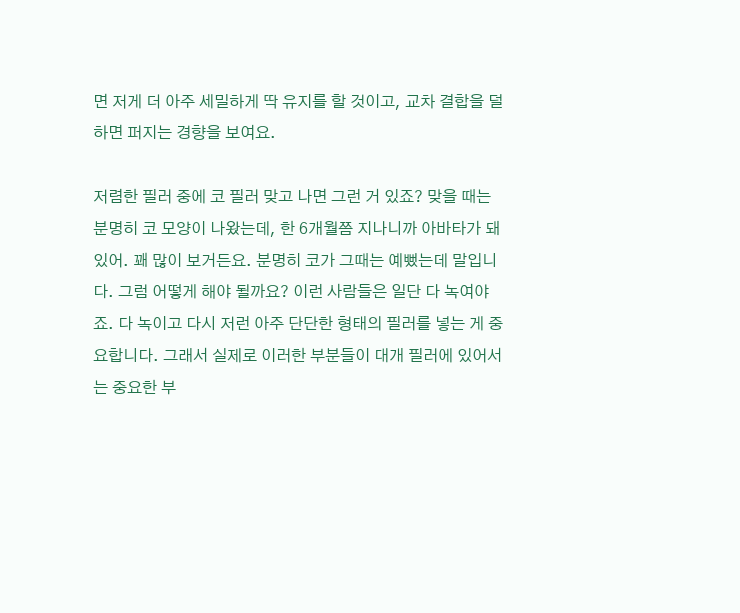면 저게 더 아주 세밀하게 딱 유지를 할 것이고, 교차 결합을 덜하면 퍼지는 경향을 보여요.

저렴한 필러 중에 코 필러 맞고 나면 그런 거 있죠? 맞을 때는 분명히 코 모양이 나왔는데, 한 6개월쯤 지나니까 아바타가 돼 있어. 꽤 많이 보거든요. 분명히 코가 그때는 예뻤는데 말입니다. 그럼 어떻게 해야 될까요? 이런 사람들은 일단 다 녹여야죠. 다 녹이고 다시 저런 아주 단단한 형태의 필러를 넣는 게 중요합니다. 그래서 실제로 이러한 부분들이 대개 필러에 있어서는 중요한 부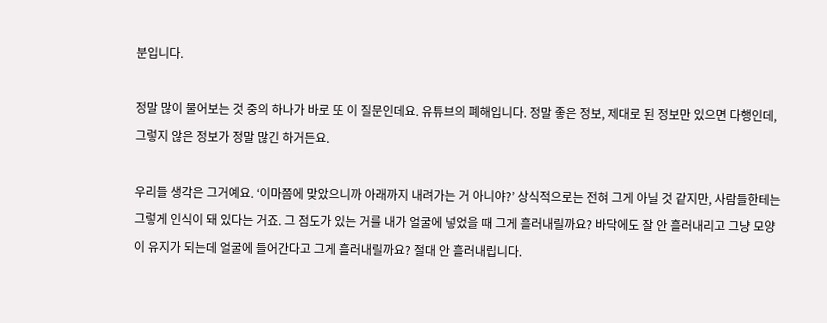분입니다.

정말 많이 물어보는 것 중의 하나가 바로 또 이 질문인데요. 유튜브의 폐해입니다. 정말 좋은 정보, 제대로 된 정보만 있으면 다행인데, 그렇지 않은 정보가 정말 많긴 하거든요.

우리들 생각은 그거예요. ‘이마쯤에 맞았으니까 아래까지 내려가는 거 아니야?’ 상식적으로는 전혀 그게 아닐 것 같지만, 사람들한테는 그렇게 인식이 돼 있다는 거죠. 그 점도가 있는 거를 내가 얼굴에 넣었을 때 그게 흘러내릴까요? 바닥에도 잘 안 흘러내리고 그냥 모양이 유지가 되는데 얼굴에 들어간다고 그게 흘러내릴까요? 절대 안 흘러내립니다.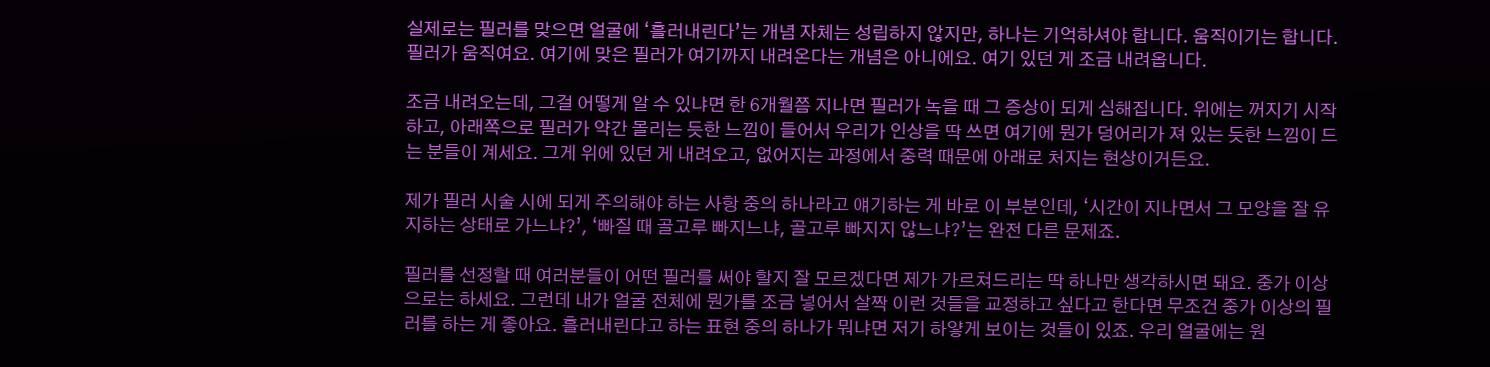실제로는 필러를 맞으면 얼굴에 ‘흘러내린다’는 개념 자체는 성립하지 않지만, 하나는 기억하셔야 합니다. 움직이기는 합니다. 필러가 움직여요. 여기에 맞은 필러가 여기까지 내려온다는 개념은 아니에요. 여기 있던 게 조금 내려옵니다.

조금 내려오는데, 그걸 어떻게 알 수 있냐면 한 6개월쯤 지나면 필러가 녹을 때 그 증상이 되게 심해집니다. 위에는 꺼지기 시작하고, 아래쪽으로 필러가 약간 몰리는 듯한 느낌이 들어서 우리가 인상을 딱 쓰면 여기에 뭔가 덩어리가 져 있는 듯한 느낌이 드는 분들이 계세요. 그게 위에 있던 게 내려오고, 없어지는 과정에서 중력 때문에 아래로 처지는 현상이거든요.

제가 필러 시술 시에 되게 주의해야 하는 사항 중의 하나라고 얘기하는 게 바로 이 부분인데, ‘시간이 지나면서 그 모양을 잘 유지하는 상태로 가느냐?’, ‘빠질 때 골고루 빠지느냐, 골고루 빠지지 않느냐?’는 완전 다른 문제죠.

필러를 선정할 때 여러분들이 어떤 필러를 써야 할지 잘 모르겠다면 제가 가르쳐드리는 딱 하나만 생각하시면 돼요. 중가 이상으로는 하세요. 그런데 내가 얼굴 전체에 뭔가를 조금 넣어서 살짝 이런 것들을 교정하고 싶다고 한다면 무조건 중가 이상의 필러를 하는 게 좋아요. 흘러내린다고 하는 표현 중의 하나가 뭐냐면 저기 하얗게 보이는 것들이 있죠. 우리 얼굴에는 원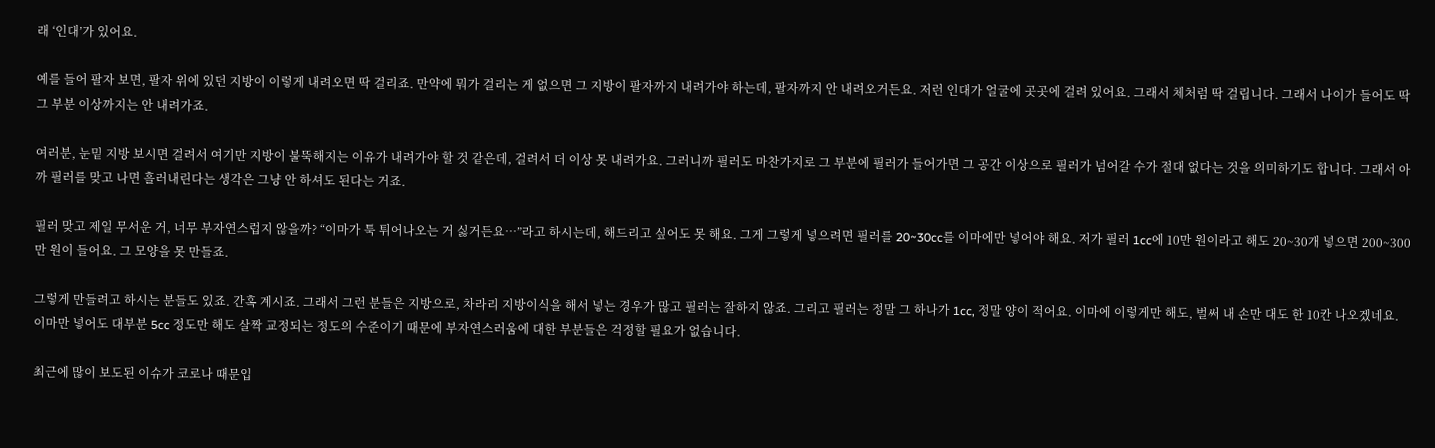래 ‘인대’가 있어요.

예를 들어 팔자 보면, 팔자 위에 있던 지방이 이렇게 내려오면 딱 걸리죠. 만약에 뭐가 걸리는 게 없으면 그 지방이 팔자까지 내려가야 하는데, 팔자까지 안 내려오거든요. 저런 인대가 얼굴에 곳곳에 걸려 있어요. 그래서 체처럼 딱 걸립니다. 그래서 나이가 들어도 딱 그 부분 이상까지는 안 내려가죠.

여러분, 눈밑 지방 보시면 걸려서 여기만 지방이 불뚝해지는 이유가 내려가야 할 것 같은데, 걸려서 더 이상 못 내려가요. 그러니까 필러도 마찬가지로 그 부분에 필러가 들어가면 그 공간 이상으로 필러가 넘어갈 수가 절대 없다는 것을 의미하기도 합니다. 그래서 아까 필러를 맞고 나면 흘러내린다는 생각은 그냥 안 하셔도 된다는 거죠.

필러 맞고 제일 무서운 거, 너무 부자연스럽지 않을까? “이마가 툭 튀어나오는 거 싫거든요…”라고 하시는데, 해드리고 싶어도 못 해요. 그게 그렇게 넣으려면 필러를 20~30cc를 이마에만 넣어야 해요. 저가 필러 1cc에 10만 원이라고 해도 20~30개 넣으면 200~300만 원이 들어요. 그 모양을 못 만들죠.

그렇게 만들려고 하시는 분들도 있죠. 간혹 계시죠. 그래서 그런 분들은 지방으로, 차라리 지방이식을 해서 넣는 경우가 많고 필러는 잘하지 않죠. 그리고 필러는 정말 그 하나가 1cc, 정말 양이 적어요. 이마에 이렇게만 해도, 벌써 내 손만 대도 한 10칸 나오겠네요. 이마만 넣어도 대부분 5cc 정도만 해도 살짝 교정되는 정도의 수준이기 때문에 부자연스러움에 대한 부분들은 걱정할 필요가 없습니다.

최근에 많이 보도된 이슈가 코로나 때문입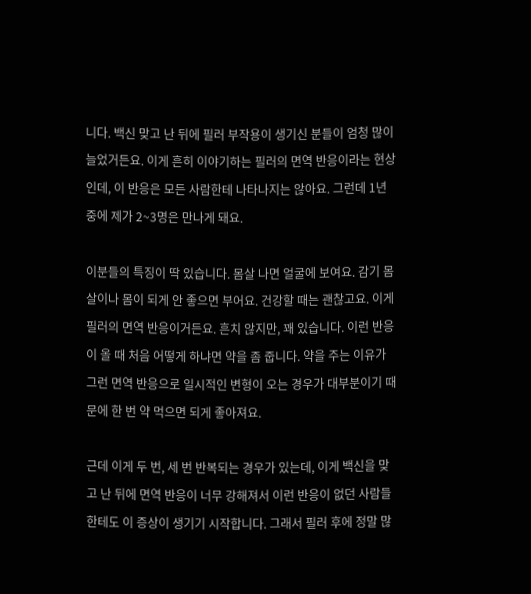니다. 백신 맞고 난 뒤에 필러 부작용이 생기신 분들이 엄청 많이 늘었거든요. 이게 흔히 이야기하는 필러의 면역 반응이라는 현상인데, 이 반응은 모든 사람한테 나타나지는 않아요. 그런데 1년 중에 제가 2~3명은 만나게 돼요.

이분들의 특징이 딱 있습니다. 몸살 나면 얼굴에 보여요. 감기 몸살이나 몸이 되게 안 좋으면 부어요. 건강할 때는 괜찮고요. 이게 필러의 면역 반응이거든요. 흔치 않지만, 꽤 있습니다. 이런 반응이 올 때 처음 어떻게 하냐면 약을 좀 줍니다. 약을 주는 이유가 그런 면역 반응으로 일시적인 변형이 오는 경우가 대부분이기 때문에 한 번 약 먹으면 되게 좋아져요.

근데 이게 두 번, 세 번 반복되는 경우가 있는데, 이게 백신을 맞고 난 뒤에 면역 반응이 너무 강해져서 이런 반응이 없던 사람들한테도 이 증상이 생기기 시작합니다. 그래서 필러 후에 정말 많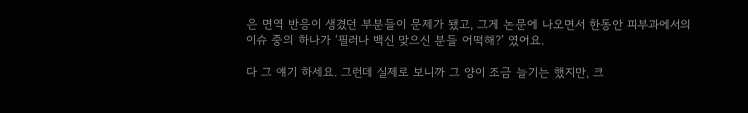은 면역 반응이 생겼던 부분들이 문제가 됐고, 그게 논문에 나오면서 한동안 피부과에서의 이슈 중의 하나가 ‘필러나 백신 맞으신 분들 어떡해?’ 였어요.

다 그 얘기 하세요. 그런데 실제로 보니까 그 양이 조금 늘기는 했지만, 크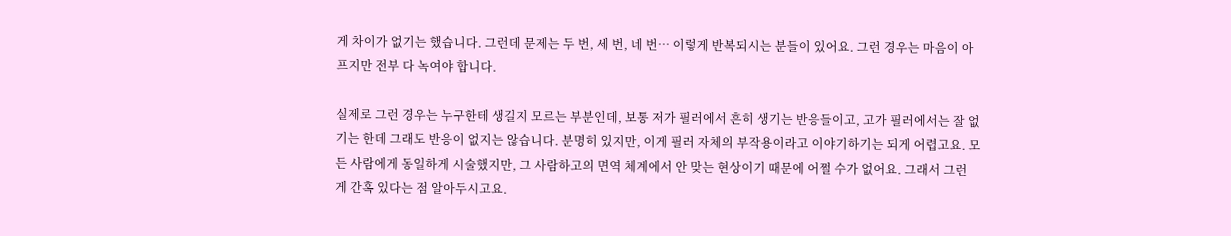게 차이가 없기는 했습니다. 그런데 문제는 두 번, 세 번, 네 번… 이렇게 반복되시는 분들이 있어요. 그런 경우는 마음이 아프지만 전부 다 녹여야 합니다.

실제로 그런 경우는 누구한테 생길지 모르는 부분인데, 보통 저가 필러에서 흔히 생기는 반응들이고, 고가 필러에서는 잘 없기는 한데 그래도 반응이 없지는 않습니다. 분명히 있지만, 이게 필러 자체의 부작용이라고 이야기하기는 되게 어렵고요. 모든 사람에게 동일하게 시술했지만, 그 사람하고의 면역 체계에서 안 맞는 현상이기 때문에 어쩔 수가 없어요. 그래서 그런 게 간혹 있다는 점 알아두시고요.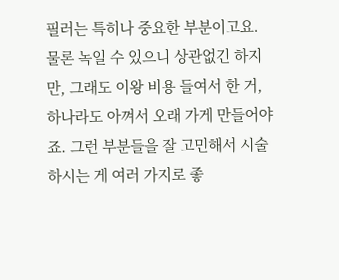필러는 특히나 중요한 부분이고요. 물론 녹일 수 있으니 상관없긴 하지만, 그래도 이왕 비용 들여서 한 거, 하나라도 아껴서 오래 가게 만들어야죠. 그런 부분들을 잘 고민해서 시술하시는 게 여러 가지로 좋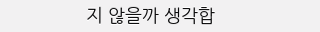지 않을까 생각합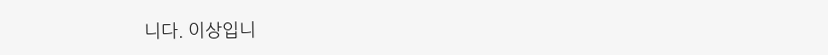니다. 이상입니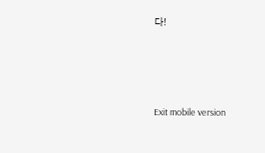다!





Exit mobile version